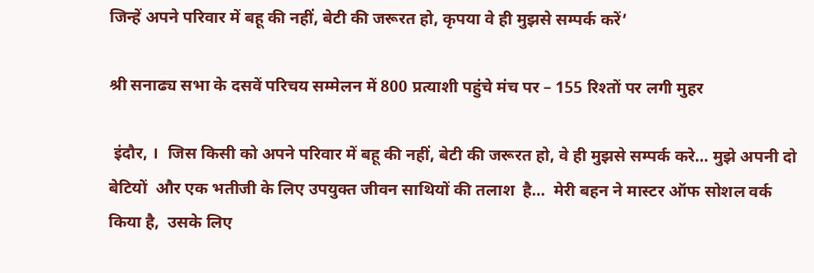जिन्हें अपने परिवार में बहू की नहीं, बेटी की जरूरत हो, कृपया वे ही मुझसे सम्पर्क करें’

श्री सनाढ्य सभा के दसवें परिचय सम्मेलन में 800 प्रत्याशी पहुंचे मंच पर – 155 रिश्तों पर लगी मुहर

 इंदौर, ।  जिस किसी को अपने परिवार में बहू की नहीं, बेटी की जरूरत हो, वे ही मुझसे सम्पर्क करे… मुझे अपनी दो बेटियों  और एक भतीजी के लिए उपयुक्त जीवन साथियों की तलाश  है…  मेरी बहन ने मास्टर ऑफ सोशल वर्क किया है,  उसके लिए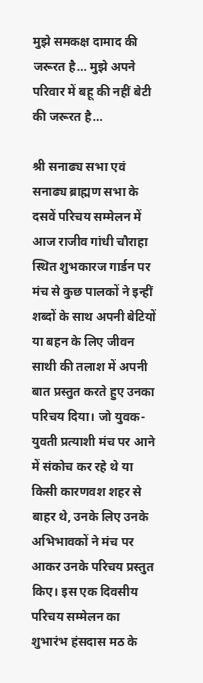मुझे समकक्ष दामाद की जरूरत है… मुझे अपने परिवार में बहू की नहीं बेटी की जरूरत है…

श्री सनाढ्य सभा एवं सनाढ्य ब्राह्मण सभा के दसवें परिचय सम्मेलन में आज राजीव गांधी चौराहा स्थित शुभकारज गार्डन पर मंच से कुछ पालकों ने इन्हीं शब्दों के साथ अपनी बेटियों या बहन के लिए जीवन साथी की तलाश में अपनी बात प्रस्तुत करते हुए उनका परिचय दिया। जो युवक-युवती प्रत्याशी मंच पर आने में संकोच कर रहे थे या किसी कारणवश शहर से बाहर थे, उनके लिए उनके अभिभावकों ने मंच पर आकर उनके परिचय प्रस्तुत किए। इस एक दिवसीय परिचय सम्मेलन का शुभारंभ हंसदास मठ के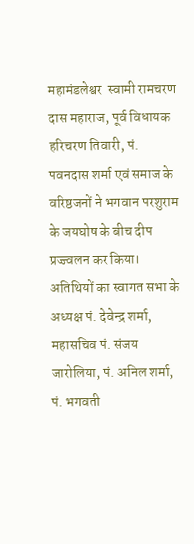महामंडलेश्वर  स्वामी रामचरण दास महाराज, पूर्व विधायक हरिचरण तिवारी, पं. पवनदास शर्मा एवं समाज के वरिष्ठजनों ने भगवान परशुराम के जयघोष के बीच दीप प्रज्ज्वलन कर किया। अतिथियों का स्वागत सभा के अध्यक्ष पं. देवेन्द्र शर्मा, महासचिव पं. संजय जारोलिया, पं. अनिल शर्मा,  पं. भगवती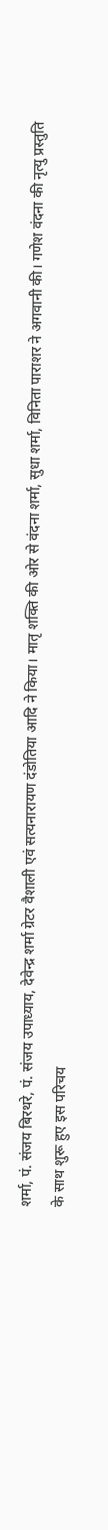शर्मा, पं. संजय बिरथरे, पं. संजय उपाध्याय, देवेन्द्र शर्मा ग्रेटर वैशाली एवं सत्यनारायण दंडोतिया आदि ने किया। मातृ शक्ति की ओर से वंदना शर्मा, सुधा शर्मा, विनिता पाराशर ने अगवानी की। गणेश वंदना की नृत्यु प्रस्तुति के साथ शुरू हुए इस परिचय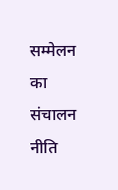सम्मेलन का संचालन नीति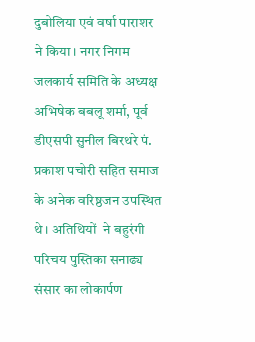दुबोलिया एवं वर्षा पाराशर ने किया। नगर निगम जलकार्य समिति के अध्यक्ष अभिषेक बबलू शर्मा, पूर्व डीएसपी सुनील बिरथरे पं. प्रकाश पचोरी सहित समाज के अनेक वरिष्ठजन उपस्थित थे। अतिथियों  ने बहुरंगी परिचय पुस्तिका सनाढ्य संसार का लोकार्पण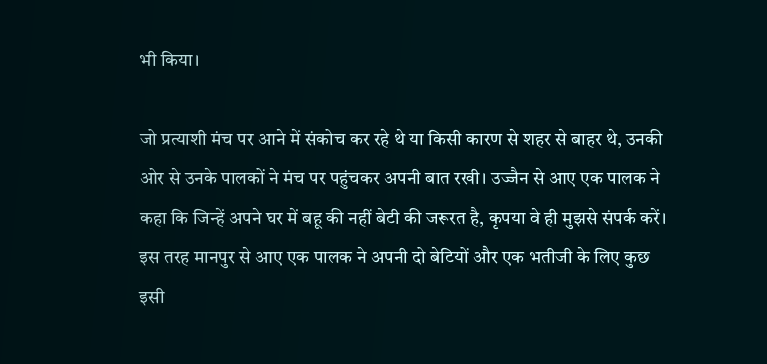भी किया।

जो प्रत्याशी मंच पर आने में संकोच कर रहे थे या किसी कारण से शहर से बाहर थे, उनकी ओर से उनके पालकों ने मंच पर पहुंचकर अपनी बात रखी। उज्जैन से आए एक पालक ने कहा कि जिन्हें अपने घर में बहू की नहीं बेटी की जरूरत है, कृपया वे ही मुझसे संपर्क करें। इस तरह मानपुर से आए एक पालक ने अपनी दो बेटियों और एक भतीजी के लिए कुछ इसी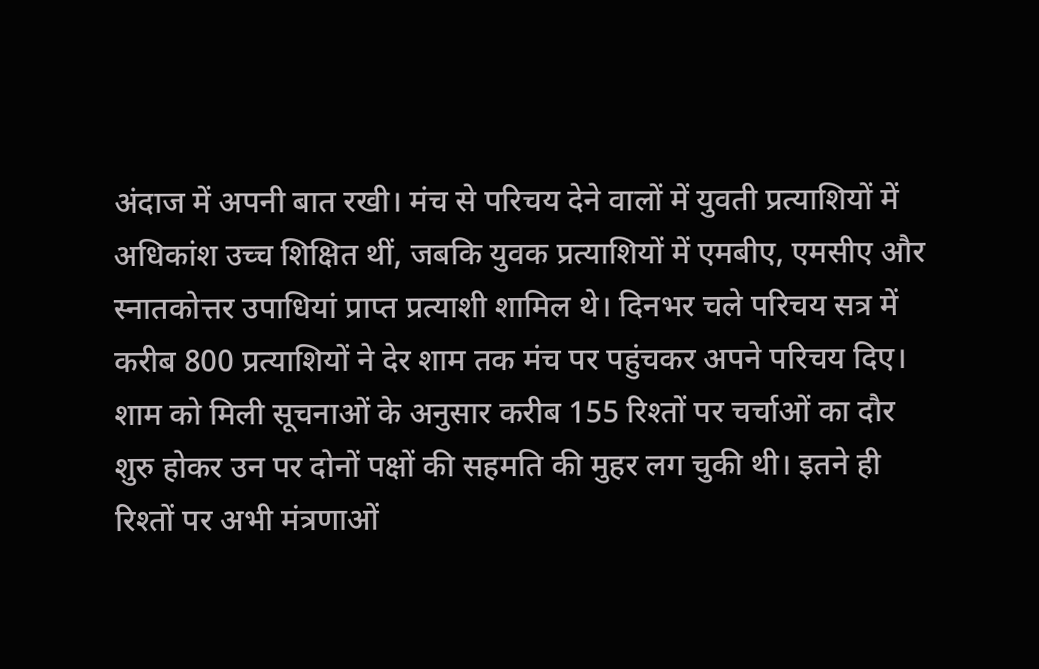अंदाज में अपनी बात रखी। मंच से परिचय देने वालों में युवती प्रत्याशियों में अधिकांश उच्च शिक्षित थीं, जबकि युवक प्रत्याशियों में एमबीए, एमसीए और स्नातकोत्तर उपाधियां प्राप्त प्रत्याशी शामिल थे। दिनभर चले परिचय सत्र में करीब 800 प्रत्याशियों ने देर शाम तक मंच पर पहुंचकर अपने परिचय दिए। शाम को मिली सूचनाओं के अनुसार करीब 155 रिश्तों पर चर्चाओं का दौर शुरु होकर उन पर दोनों पक्षों की सहमति की मुहर लग चुकी थी। इतने ही रिश्तों पर अभी मंत्रणाओं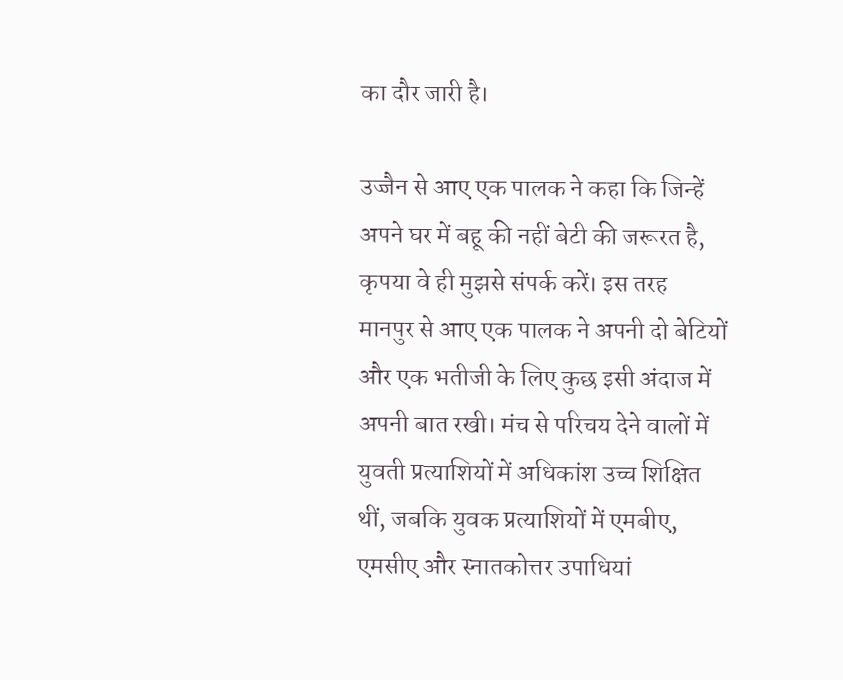का दौर जारी है।

उज्जैन से आए एक पालक ने कहा कि जिन्हें अपने घर में बहू की नहीं बेटी की जरूरत है, कृपया वे ही मुझसे संपर्क करें। इस तरह मानपुर से आए एक पालक ने अपनी दो बेटियों और एक भतीजी के लिए कुछ इसी अंदाज में अपनी बात रखी। मंच से परिचय देने वालों में युवती प्रत्याशियों में अधिकांश उच्च शिक्षित थीं, जबकि युवक प्रत्याशियों में एमबीए, एमसीए और स्नातकोत्तर उपाधियां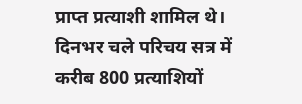प्राप्त प्रत्याशी शामिल थे। दिनभर चले परिचय सत्र में करीब 800 प्रत्याशियों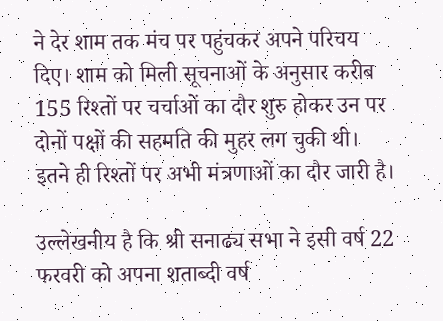ने देर शाम तक मंच पर पहुंचकर अपने परिचय दिए। शाम को मिली सूचनाओं के अनुसार करीब 155 रिश्तों पर चर्चाओं का दौर शुरु होकर उन पर दोनों पक्षों की सहमति की मुहर लग चुकी थी। इतने ही रिश्तों पर अभी मंत्रणाओं का दौर जारी है।

उल्लेखनीय है कि श्री सनाढ्य सभा ने इसी वर्ष 22 फरवरी को अपना शताब्दी वर्ष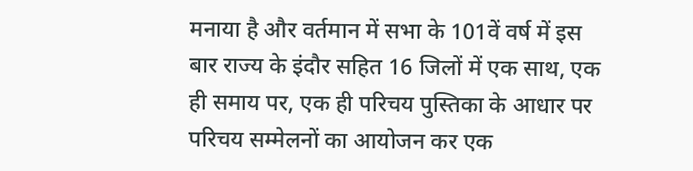मनाया है और वर्तमान में सभा के 101वें वर्ष में इस बार राज्य के इंदौर सहित 16 जिलों में एक साथ, एक ही समाय पर, एक ही परिचय पुस्तिका के आधार पर परिचय सम्मेलनों का आयोजन कर एक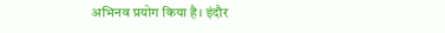अभिनव प्रयोग किया है। इंदौर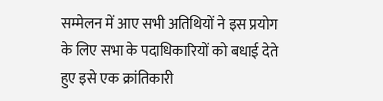सम्मेलन में आए सभी अतिथियों ने इस प्रयोग के लिए सभा के पदाधिकारियों को बधाई देते हुए इसे एक क्रांतिकारी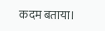कदम बताया।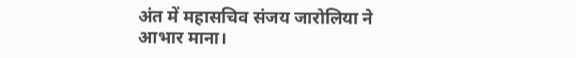अंत में महासचिव संजय जारोलिया ने आभार माना।